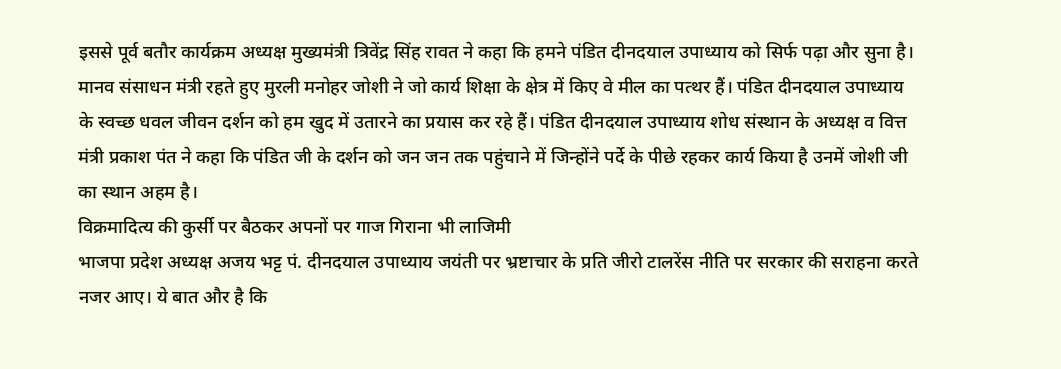इससे पूर्व बतौर कार्यक्रम अध्यक्ष मुख्यमंत्री त्रिवेंद्र सिंह रावत ने कहा कि हमने पंडित दीनदयाल उपाध्याय को सिर्फ पढ़ा और सुना है। मानव संसाधन मंत्री रहते हुए मुरली मनोहर जोशी ने जो कार्य शिक्षा के क्षेत्र में किए वे मील का पत्थर हैं। पंडित दीनदयाल उपाध्याय के स्वच्छ धवल जीवन दर्शन को हम खुद में उतारने का प्रयास कर रहे हैं। पंडित दीनदयाल उपाध्याय शोध संस्थान के अध्यक्ष व वित्त मंत्री प्रकाश पंत ने कहा कि पंडित जी के दर्शन को जन जन तक पहुंचाने में जिन्होंने पर्दे के पीछे रहकर कार्य किया है उनमें जोशी जी का स्थान अहम है।
विक्रमादित्य की कुर्सी पर बैठकर अपनों पर गाज गिराना भी लाजिमी
भाजपा प्रदेश अध्यक्ष अजय भट्ट पं. दीनदयाल उपाध्याय जयंती पर भ्रष्टाचार के प्रति जीरो टालरेंस नीति पर सरकार की सराहना करते नजर आए। ये बात और है कि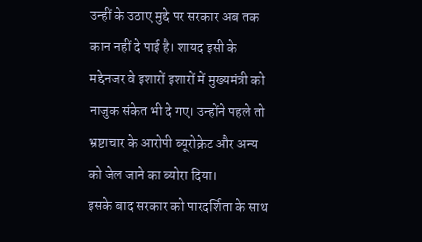उन्हीं के उठाए मुद्दे पर सरकार अब तक कान नहीं दे पाई है। शायद इसी के मद्देनजर वे इशारों इशारों में मुख्यमंत्री को नाजुक संकेत भी दे गए। उन्होंने पहले तो भ्रष्टाचार के आरोपी ब्यूरोक्रेट और अन्य को जेल जाने का ब्योरा दिया।
इसके बाद सरकार को पारदर्शिता के साथ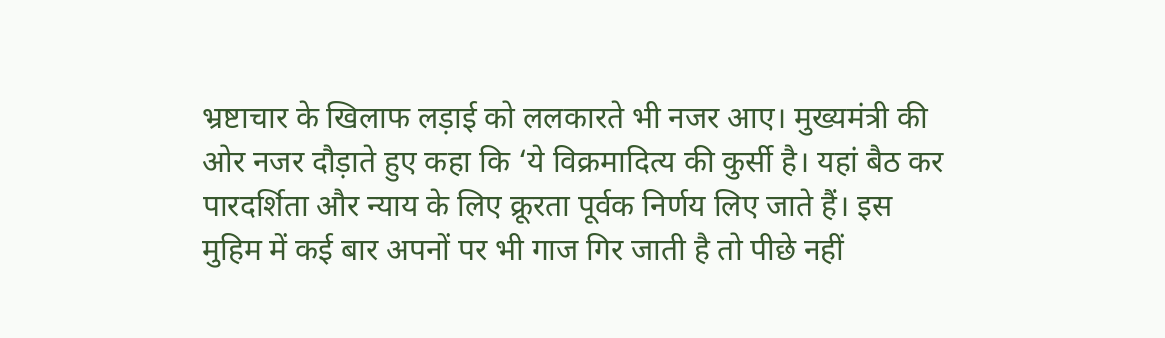भ्रष्टाचार के खिलाफ लड़ाई को ललकारते भी नजर आए। मुख्यमंत्री की ओर नजर दौड़ाते हुए कहा कि ‘ये विक्रमादित्य की कुर्सी है। यहां बैठ कर पारदर्शिता और न्याय के लिए क्रूरता पूर्वक निर्णय लिए जाते हैं। इस मुहिम में कई बार अपनों पर भी गाज गिर जाती है तो पीछे नहीं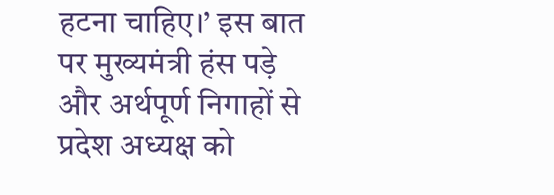हटना चाहिए।’ इस बात पर मुख्यमंत्री हंस पड़े और अर्थपूर्ण निगाहों से प्रदेश अध्यक्ष को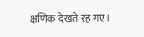क्षणिक देखते रह गए।